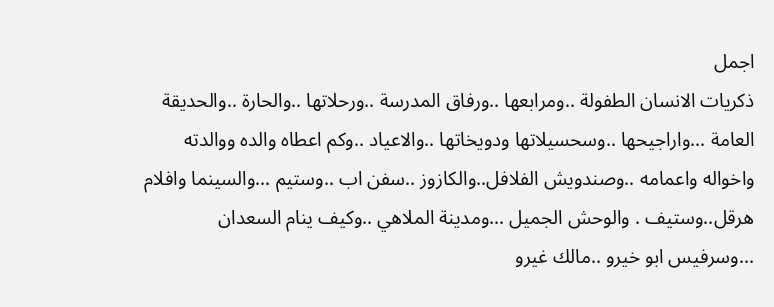اجمل
ذكريات الانسان الطفولة ..ومرابعها ..ورفاق المدرسة ..ورحلاتها ..والحارة ..والحديقة العامة ...واراجيحها ..وسحسيلاتها ودويخاتها ..والاعياد ..وكم اعطاه والده ووالدته واخواله واعمامه ..وصندويش الفلافل..والكازوز ..سفن اب ..وستيم ...والسينما وافلام هرقل..وستيف . والوحش الجميل ...ومدينة الملاهي ..وكيف ينام السعدان ...وسرفيس ابو خيرو ..مالك غيرو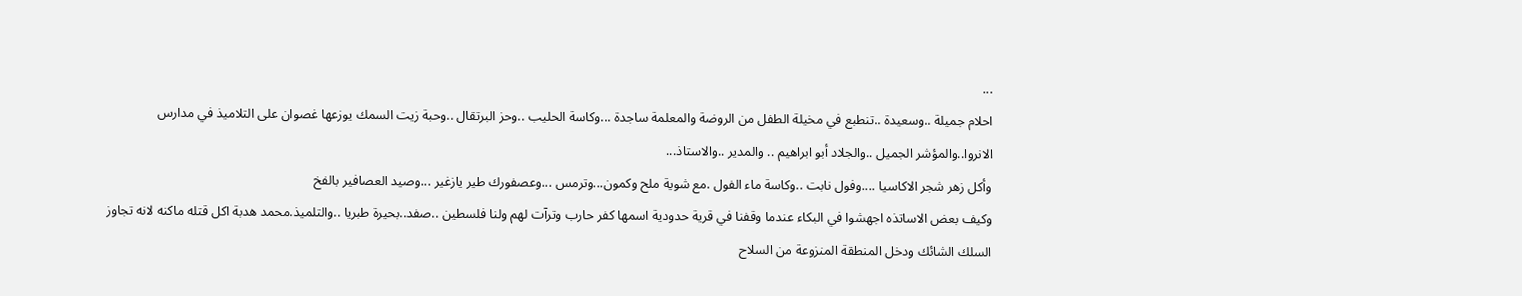...
احلام جميلة ..وسعيدة ..تنطبع في مخيلة الطفل من الروضة والمعلمة ساجدة ...وكاسة الحليب ..وحز البرتقال ..وحبة زيت السمك يوزعها غصوان على التلاميذ في مدارس الانروا..والمؤشر الجميل ..والجلاد أبو ابراهيم .. والمدير ..والاستاذ...
وأكل زهر شجر الاكاسيا ....وفول نابت ..وكاسة ماء الفول .مع شوية ملح وكمون...وترمس ...وعصفورك طير يازغير ...وصيد العصافير بالفخ
وكيف بعض الاساتذه اجهشوا في البكاء عندما وقفنا في قرية حدودية اسمها كفر حارب وترآت لهم ولنا فلسطين ..صفد..بحيرة طبريا ..والتلميذ.محمد هدبة اكل قتله ماكنه لانه تجاوز السلك الشائك ودخل المنطقة المنزوعة من السلاح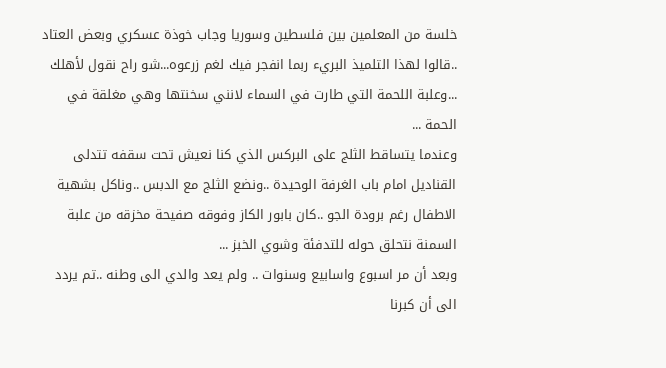خلسة من المعلمين بين فلسطين وسوريا وجاب خوذة عسكري وبعض العتاد ..قالوا لهذا التلميذ البريء ربما انفجر فيك لغم زرعوه...شو راح نقول لأهلك ...وعلبة اللحمة التي طارت في السماء لانني سخنتها وهي مغلقة في الحمة ...
وعندما يتساقط الثلج على البركس الذي كنا نعيش تحت سقفه تتدلى القناديل امام باب الغرفة الوحيدة ..ونضع الثلج مع الدبس ..وناكل بشهية الاطفال رغم برودة الجو ..كان بابور الكاز وفوقه صفيحة مخزقه من علبة السمنة نتحلق حوله للتدفئة وشوي الخبز ...
وبعد أن مر اسبوع واسابيع وسنوات .. ولم يعد والدي الى وطنه ..تم يردد الى أن كبرنا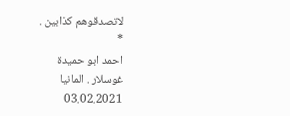لاتصدقوهم كذابين .
*
احمد ابو حميدة
غوسلار . المانيا
03.02.2021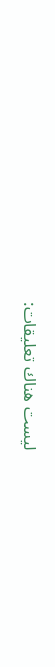ليست هناك تعليقات: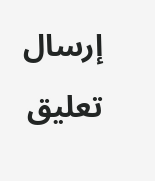إرسال تعليق